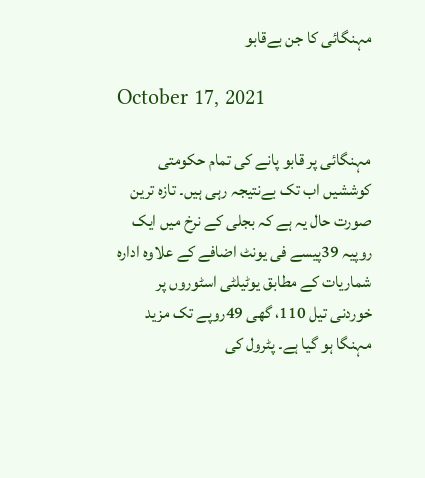مہنگائی کا جن بےقابو

October 17, 2021

مہنگائی پر قابو پانے کی تمام حکومتی کوششیں اب تک بےنتیجہ رہی ہیں۔ تازہ ترین صورت حال یہ ہے کہ بجلی کے نرخ میں ایک روپیہ 39پیسے فی یونٹ اضافے کے علاوہ ادارہ شماریات کے مطابق یوٹیلٹی اسٹوروں پر خوردنی تیل 110، گھی 49روپے تک مزید مہنگا ہو گیا ہے۔ پٹرول کی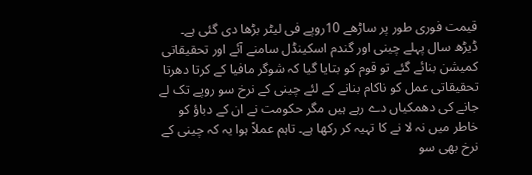قیمت فوری طور پر ساڑھے 10روپے فی لیٹر بڑھا دی گئی ہے۔ ڈیڑھ سال پہلے چینی اور گندم اسکینڈل سامنے آئے اور تحقیقاتی کمیشن بنائے گئے تو قوم کو بتایا گیا کہ شوگر مافیا کے کرتا دھرتا تحقیقاتی عمل کو ناکام بنانے کے لئے چینی کے نرخ سو روپے تک لے جانے کی دھمکیاں دے رہے ہیں مگر حکومت نے ان کے دباؤ کو خاطر میں نہ لا نے کا تہیہ کر رکھا ہے۔ تاہم عملاً ہوا یہ کہ چینی کے نرخ بھی سو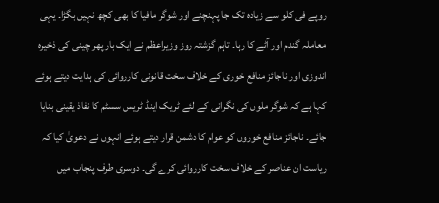روپے فی کلو سے زیادہ تک جا پہنچنے اور شوگر مافیا کا بھی کچھ نہیں بگڑا۔ یہی معاملہ گندم اور آٹے کا رہا۔ تاہم گزشتہ روز وزیراعظم نے ایک بار پھر چینی کی ذخیرہ اندوزی اور ناجائز منافع خوری کے خلاف سخت قانونی کارروائی کی ہدایت دیتے ہوئے کہا ہے کہ شوگر ملوں کی نگرانی کے لئے ٹریک اینڈ ٹریس سسٹم کا نفاذ یقینی بنایا جائے۔ ناجائز منافع خوروں کو عوام کا دشمن قرار دیتے ہوئے انہوں نے دعویٰ کیا کہ ریاست ان عناصر کے خلاف سخت کارروائی کرے گی۔ دوسری طرف پنجاب میں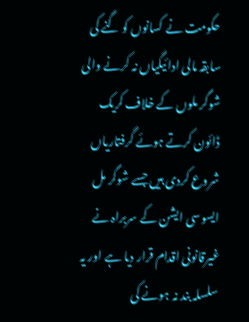حکومت نے کسانوں کو گنے کی سابقہ مالی ادائیگیاں نہ کرنے والی شوگر ملوں کے خلاف کریک ڈائون کرتے ہوئے گرفتاریاں شروع کردی ہیں جسے شوگر مل ایسوسی ایشن کے سربراہ نے غیرقانونی اقدام قرار دیا ہے اور یہ سلسلہ بند نہ ہونے کی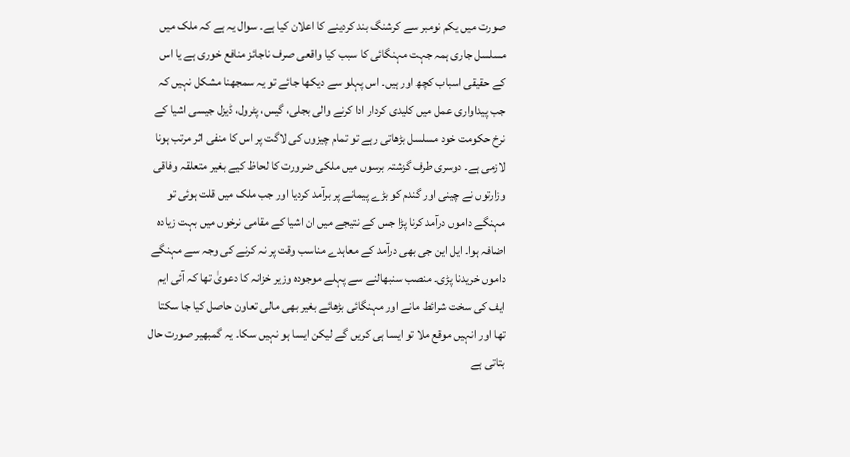صورت میں یکم نومبر سے کرشنگ بند کردینے کا اعلان کیا ہے۔ سوال یہ ہے کہ ملک میں مسلسل جاری ہمہ جہت مہنگائی کا سبب کیا واقعی صرف ناجائز منافع خوری ہے یا اس کے حقیقی اسباب کچھ اور ہیں۔ اس پہلو سے دیکھا جائے تو یہ سمجھنا مشکل نہیں کہ جب پیداواری عمل میں کلیدی کردار ادا کرنے والی بجلی، گیس، پٹرول، ڈیزل جیسی اشیا کے نرخ حکومت خود مسلسل بڑھاتی رہے تو تمام چیزوں کی لاگت پر اس کا منفی اثر مرتب ہونا لازمی ہے۔ دوسری طرف گزشتہ برسوں میں ملکی ضرورت کا لحاظ کیے بغیر متعلقہ وفاقی وزارتوں نے چینی اور گندم کو بڑے پیمانے پر برآمد کردیا اور جب ملک میں قلت ہوئی تو مہنگے داموں درآمد کرنا پڑا جس کے نتیجے میں ان اشیا کے مقامی نرخوں میں بہت زیادہ اضافہ ہوا۔ ایل این جی بھی درآمد کے معاہدے مناسب وقت پر نہ کرنے کی وجہ سے مہنگے داموں خریدنا پڑی۔ منصب سنبھالنے سے پہلے موجودہ وزیر خزانہ کا دعویٰ تھا کہ آئی ایم ایف کی سخت شرائط مانے اور مہنگائی بڑھائے بغیر بھی مالی تعاون حاصل کیا جا سکتا تھا اور انہیں موقع ملا تو ایسا ہی کریں گے لیکن ایسا ہو نہیں سکا۔ یہ گمبھیر صورت حال بتاتی ہے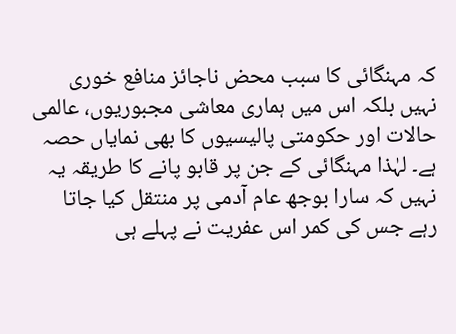کہ مہنگائی کا سبب محض ناجائز منافع خوری نہیں بلکہ اس میں ہماری معاشی مجبوریوں، عالمی حالات اور حکومتی پالیسیوں کا بھی نمایاں حصہ ہے۔ لہٰذا مہنگائی کے جن پر قابو پانے کا طریقہ یہ نہیں کہ سارا بوجھ عام آدمی پر منتقل کیا جاتا رہے جس کی کمر اس عفریت نے پہلے ہی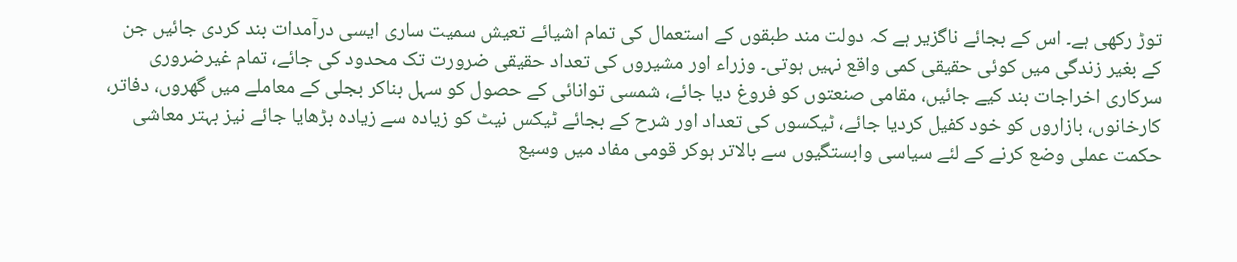توڑ رکھی ہے۔ اس کے بجائے ناگزیر ہے کہ دولت مند طبقوں کے استعمال کی تمام اشیائے تعیش سمیت ساری ایسی درآمدات بند کردی جائیں جن کے بغیر زندگی میں کوئی حقیقی کمی واقع نہیں ہوتی۔ وزراء اور مشیروں کی تعداد حقیقی ضرورت تک محدود کی جائے، تمام غیرضروری سرکاری اخراجات بند کیے جائیں، مقامی صنعتوں کو فروغ دیا جائے، شمسی توانائی کے حصول کو سہل بناکر بجلی کے معاملے میں گھروں، دفاتر، کارخانوں، بازاروں کو خود کفیل کردیا جائے، ٹیکسوں کی تعداد اور شرح کے بجائے ٹیکس نیٹ کو زیادہ سے زیادہ بڑھایا جائے نیز بہتر معاشی حکمت عملی وضع کرنے کے لئے سیاسی وابستگیوں سے بالاتر ہوکر قومی مفاد میں وسیع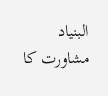البنیاد مشاورت کا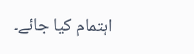اہتمام کیا جائے۔